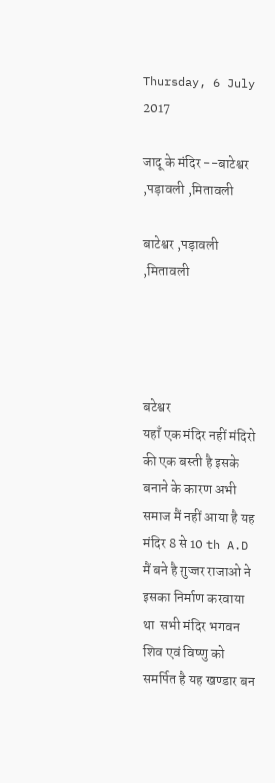Thursday, 6 July 2017

जादू के मंदिर --बाटेश्वर ,पड़ावली ,मितावली

बाटेश्वर ,पड़ावली ,मितावली




बटेश्वर
यहाँ एक मंदिर नहीं मंदिरो की एक बस्ती है इसके बनाने के कारण अभी समाज मैं नहीं आया है यह मंदिर 8 से 10 th A.D  मैं बने है ग़ुज्जर राजाओ ने इसका निर्माण करवाया था  सभी मंदिर भगवन शिव एवं विष्णु को समर्पित है यह खण्डार बन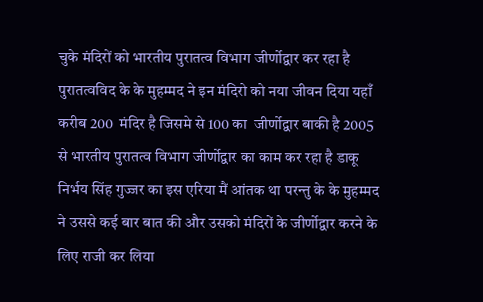चुके मंदिरों को भारतीय पुरातत्व विभाग जीर्णोद्वार कर रहा है पुरातत्वविद के के मुहम्मद ने इन मंदिरो को नया जीवन दिया यहाँ करीब 200  मंदिर है जिसमे से 100 का  जीर्णोद्वार बाकी है 2005 से भारतीय पुरातत्व विभाग जीर्णोद्वार का काम कर रहा है डाकू निर्भय सिंह गुज्जर का इस एरिया मैं आंतक था परन्तु के के मुहम्मद ने उससे कई बार बात की और उसको मंदिरों के जीर्णोद्वार करने के लिए राजी कर लिया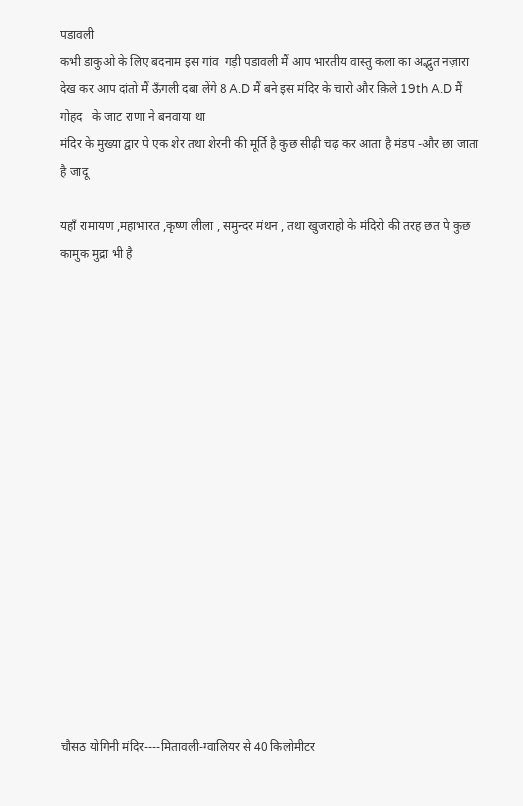पडावली
कभी डाकुओ के लिए बदनाम इस गांव  गड़ी पडावली मैं आप भारतीय वास्तु कला का अद्भुत नज़ारा देख कर आप दांतो मैं ऊँगली दबा लेंगे 8 A.D मैं बने इस मंदिर के चारो और क़िले 19th A.D मैं गोहद   के जाट राणा ने बनवाया था
मंदिर के मुख्या द्वार पे एक शेर तथा शेरनी की मूर्ति है कुछ सीढ़ी चढ़ कर आता है मंडप -और छा जाता है जादू

यहाँ रामायण ,महाभारत ,कृष्ण लीला , समुन्दर मंथन , तथा खुजराहो के मंदिरो की तरह छत पे कुछ कामुक मुद्रा भी है

















चौसठ योगिनी मंदिर----मितावली-ग्वालियर से 40 किलोमीटर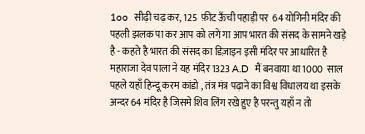1oo  सीढ़ी चढ़ कर, 125  फ़ीट ऊँची पहाड़ी पर  64 योगिनी मंदिर की पहली झलक पा कर आप को लगे गा आप भारत की संसद के सामने खड़े है - कहते है भारत की संसद का डिज़ाइन इसी मंदिर पर आधारित है महाराजा देव पाला ने यह मंदिर 1323 A.D  मैं बनवाया था 1000  साल पहले यहाँ हिन्दू करम कांडो , तंत्र मंत्र पढ़ाने का विश्व विधालय था इसके अन्दर 64 मंदिर है जिसमे शिव लिंग रखे हुए है परन्तु यहाँ न तो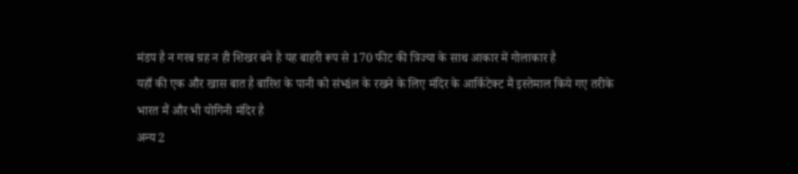मंडप है न गरब ग्रह न ही शिखर बने है यह बाहरी रूप से 170 फीट की त्रिज्या के साथ आकार में गोलाकार है
यहाँ की एक और खास बात है बारिश के पानी को संभiल के रखने के लिए मंदिर के आर्किटेक्ट मैं इस्तेमाल किये गए तरीके
भारत मैं और भी योगिनी मंदिर है
अन्य 2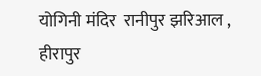योगिनी मंदिर  रानीपुर झरिआल , हीरापुर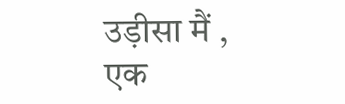उड़ीसा मैं , एक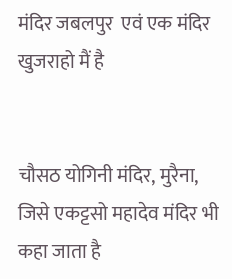मंदिर जबलपुर  एवं एक मंदिर खुजराहो मैं है


चौसठ योगिनी मंदिर, मुरैना, जिसे एकट्टसो महादेव मंदिर भी कहा जाता है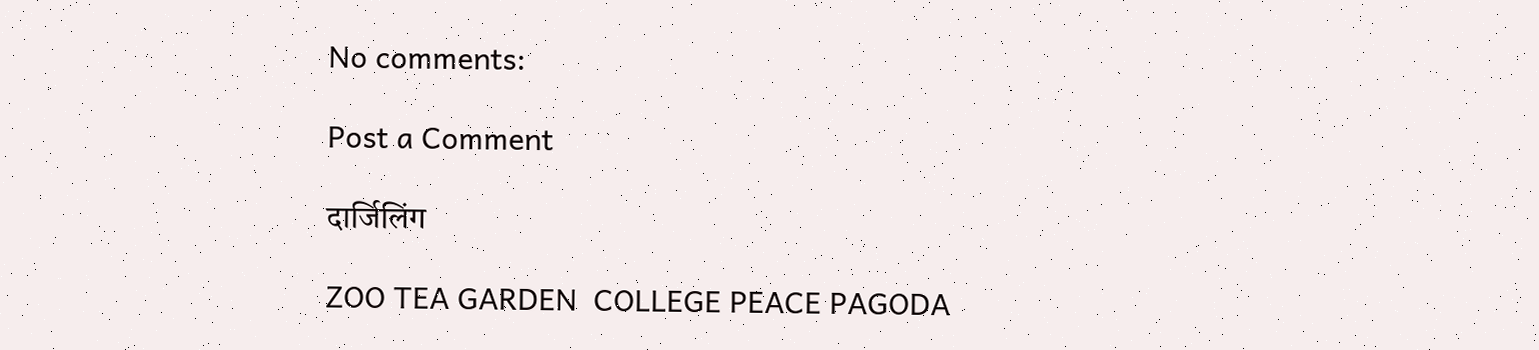No comments:

Post a Comment

दार्जिलिंग

ZOO TEA GARDEN  COLLEGE PEACE PAGODA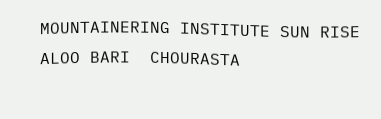MOUNTAINERING INSTITUTE SUN RISE ALOO BARI  CHOURASTA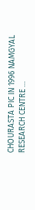CHOURASTA PIC IN 1996 NAMGYAL RESEARCH CENTRE ...